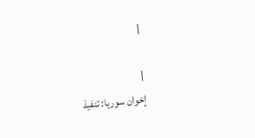|

|
إخوان سوريا: تنفيذ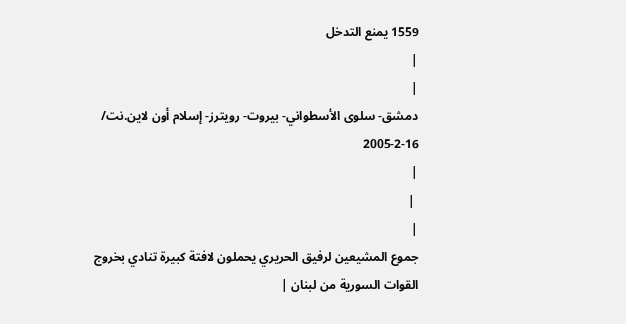1559 يمنع التدخل
|
|
دمشق- سلوى الأسطواني- بيروت- رويترز- إسلام أون لاين.نت/ 16-2-2005
|
 |
|
جموع المشيعين لرفيق الحريري يحملون لافتة كبيرة تنادي بخروج القوات السورية من لبنان |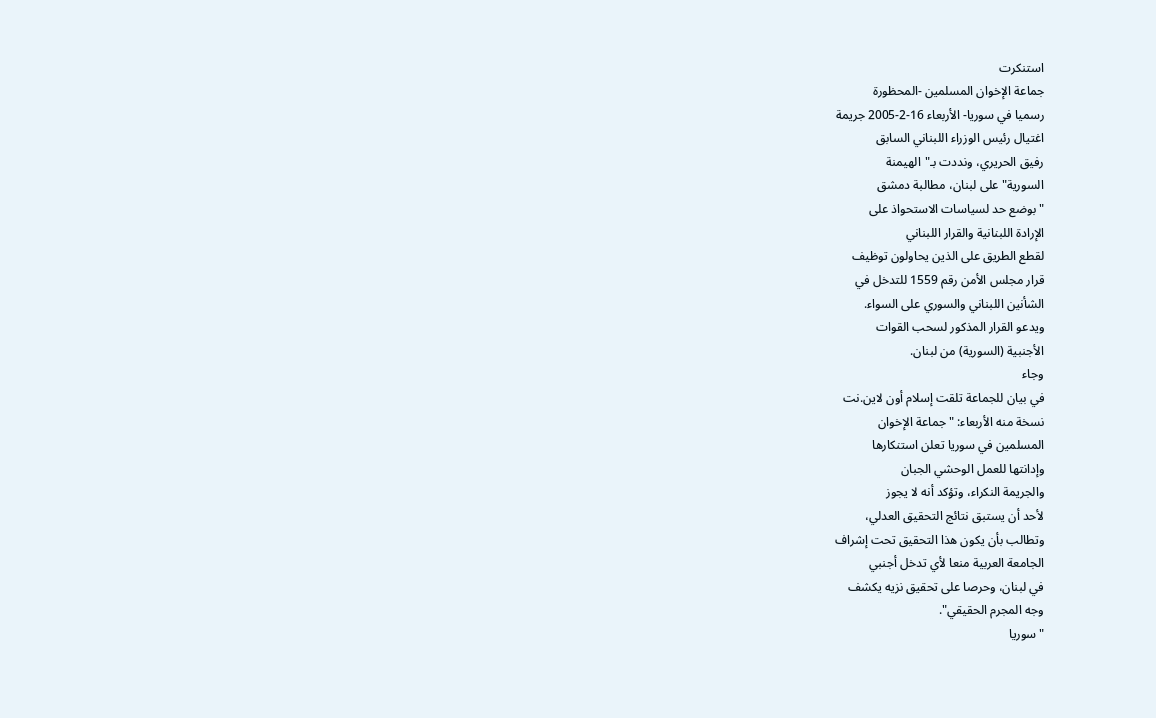استنكرت
جماعة الإخوان المسلمين -المحظورة
رسميا في سوريا- الأربعاء 16-2-2005 جريمة
اغتيال رئيس الوزراء اللبناني السابق
رفيق الحريري، ونددت بـ"الهيمنة
السورية" على لبنان، مطالبة دمشق
"بوضع حد لسياسات الاستحواذ على
الإرادة اللبنانية والقرار اللبناني
لقطع الطريق على الذين يحاولون توظيف
قرار مجلس الأمن رقم 1559 للتدخل في
الشأنين اللبناني والسوري على السواء.
ويدعو القرار المذكور لسحب القوات
الأجنبية (السورية) من لبنان.
وجاء
في بيان للجماعة تلقت إسلام أون لاين.نت
نسخة منه الأربعاء: "جماعة الإخوان
المسلمين في سوريا تعلن استنكارها
وإدانتها للعمل الوحشي الجبان
والجريمة النكراء، وتؤكد أنه لا يجوز
لأحد أن يستبق نتائج التحقيق العدلي،
وتطالب بأن يكون هذا التحقيق تحت إشراف
الجامعة العربية منعا لأي تدخل أجنبي
في لبنان، وحرصا على تحقيق نزيه يكشف
وجه المجرم الحقيقي".
"سوريا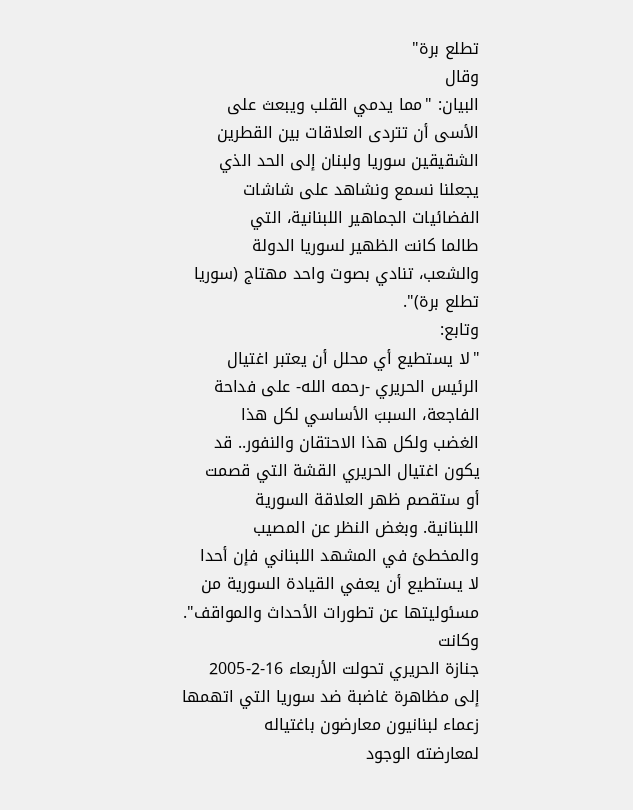تطلع برة"
وقال
البيان: "مما يدمي القلب ويبعث على
الأسى أن تتردى العلاقات بين القطرين
الشقيقين سوريا ولبنان إلى الحد الذي
يجعلنا نسمع ونشاهد على شاشات
الفضائيات الجماهير اللبنانية، التي
طالما كانت الظهير لسوريا الدولة
والشعب، تنادي بصوت واحد مهتاج (سوريا
تطلع برة)".
وتابع:
"لا يستطيع أي محلل أن يعتبر اغتيال
الرئيس الحريري -رحمه الله- على فداحة
الفاجعة، السببَ الأساسي لكل هذا
الغضب ولكل هذا الاحتقان والنفور.. قد
يكون اغتيال الحريري القشة التي قصمت
أو ستقصم ظهر العلاقة السورية
اللبنانية. وبغض النظر عن المصيب
والمخطئ في المشهد اللبناني فإن أحدا
لا يستطيع أن يعفي القيادة السورية من
مسئوليتها عن تطورات الأحداث والمواقف".
وكانت
جنازة الحريري تحولت الأربعاء 16-2-2005
إلى مظاهرة غاضبة ضد سوريا التي اتهمها
زعماء لبنانيون معارضون باغتياله
لمعارضته الوجود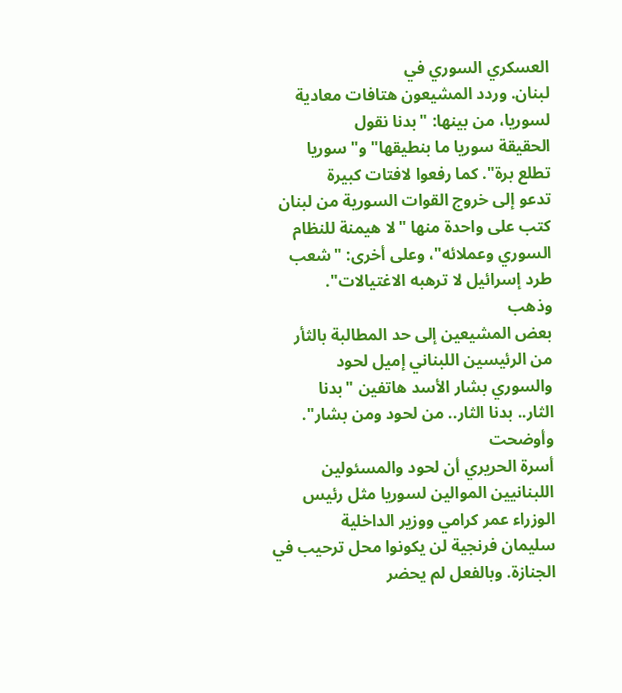العسكري السوري في
لبنان. وردد المشيعون هتافات معادية
لسوريا، من بينها: "بدنا نقول
الحقيقة سوريا ما بنطيقها" و"سوريا
تطلع برة". كما رفعوا لافتات كبيرة
تدعو إلى خروج القوات السورية من لبنان
كتب على واحدة منها "لا هيمنة للنظام
السوري وعملائه"، وعلى أخرى: "شعب
طرد إسرائيل لا ترهبه الاغتيالات".
وذهب
بعض المشيعين إلى حد المطالبة بالثأر
من الرئيسين اللبناني إميل لحود
والسوري بشار الأسد هاتفين "بدنا
الثار.. بدنا الثار.. من لحود ومن بشار".
وأوضحت
أسرة الحريري أن لحود والمسئولين
اللبنانيين الموالين لسوريا مثل رئيس
الوزراء عمر كرامي ووزير الداخلية
سليمان فرنجية لن يكونوا محل ترحيب في
الجنازة. وبالفعل لم يحضر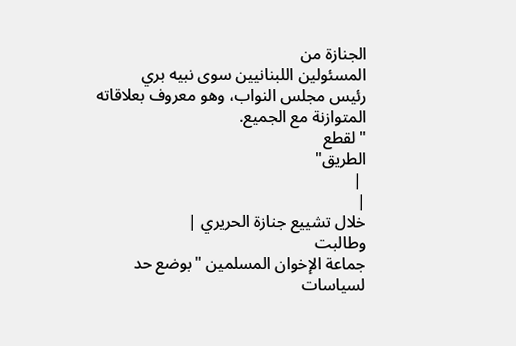الجنازة من
المسئولين اللبنانيين سوى نبيه بري
رئيس مجلس النواب، وهو معروف بعلاقاته
المتوازنة مع الجميع.
"لقطع
الطريق"
 |
|
خلال تشييع جنازة الحريري |
وطالبت
جماعة الإخوان المسلمين "بوضع حد
لسياسات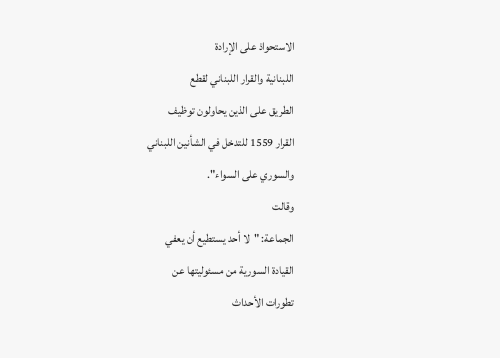الاستحواذ على الإرادة
اللبنانية والقرار اللبناني لقطع
الطريق على الذين يحاولون توظيف
القرار 1559 للتدخل في الشأنين اللبناني
والسوري على السواء".
وقالت
الجماعة: "لا أحد يستطيع أن يعفي
القيادة السورية من مسئوليتها عن
تطورات الأحداث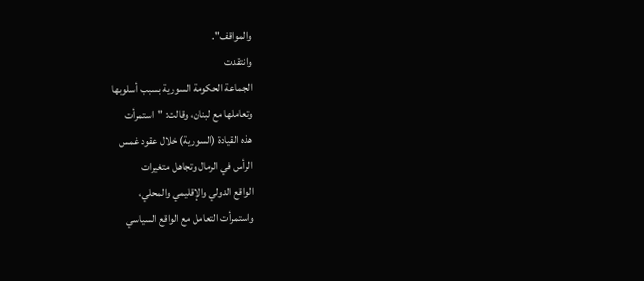والمواقف".
وانتقدت
الجماعة الحكومة السورية بسبب أسلوبها
وتعاملها مع لبنان، وقالت: "استمرأت
هذه القيادة (السورية) خلال عقود غمس
الرأس في الرمال وتجاهل متغيرات
الواقع الدولي والإقليمي والمحلي،
واستمرأت التعامل مع الواقع السياسي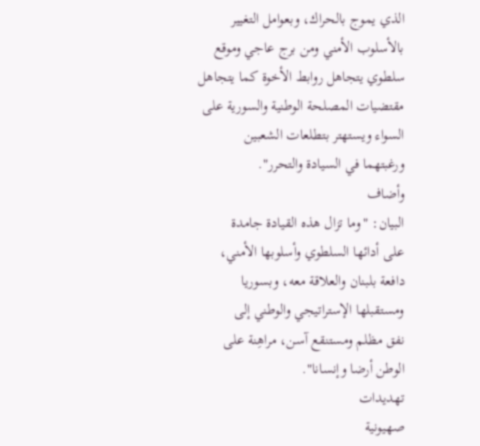الذي يموج بالحراك، وبعوامل التغيير
بالأسلوب الأمني ومن برج عاجي وموقع
سلطوي يتجاهل روابط الأخوة كما يتجاهل
مقتضيات المصلحة الوطنية والسورية على
السواء ويستهتر بتطلعات الشعبين
ورغبتهما في السيادة والتحرر".
وأضاف
البيان: "وما تزال هذه القيادة جامدة
على أدائها السلطوي وأسلوبها الأمني،
دافعة بلبنان والعلاقة معه، وبسوريا
ومستقبلها الإستراتيجي والوطني إلى
نفق مظلم ومستنقع آسن، مراهِنة على
الوطن أرضا وإنسانا".
تهديدات
صهيونية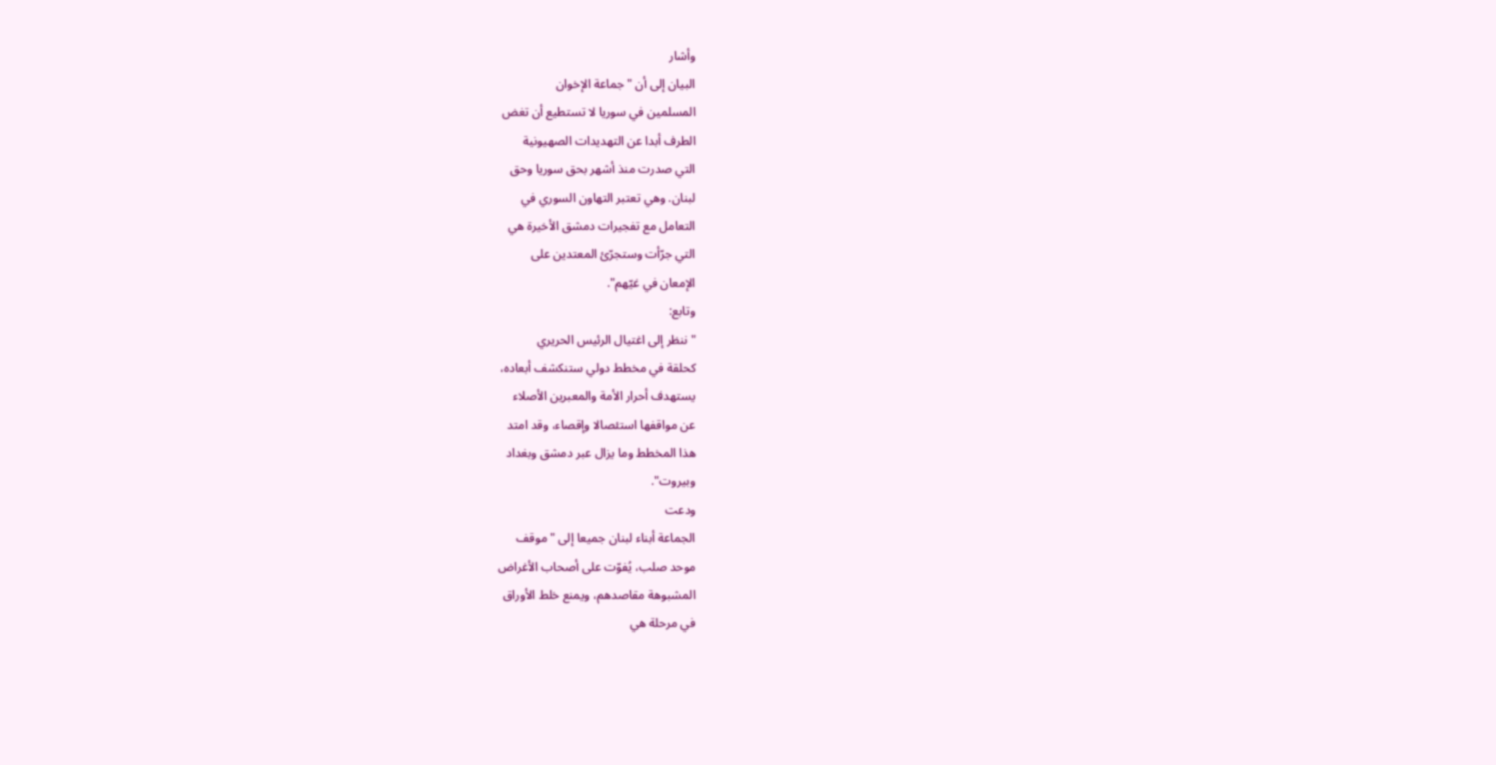وأشار
البيان إلى أن "جماعة الإخوان
المسلمين في سوريا لا تستطيع أن تغض
الطرف أبدا عن التهديدات الصهيونية
التي صدرت منذ أشهر بحق سوريا وحق
لبنان. وهي تعتبر التهاون السوري في
التعامل مع تفجيرات دمشق الأخيرة هي
التي جرّأت وستجرّئ المعتدين على
الإمعان في غيّهم".
وتابع:
"ننظر إلى اغتيال الرئيس الحريري
كحلقة في مخطط دولي ستنكشف أبعاده،
يستهدف أحرار الأمة والمعبرين الأصلاء
عن مواقفها استئصالا وإقصاء، وقد امتد
هذا المخطط وما يزال عبر دمشق وبغداد
وبيروت".
ودعت
الجماعة أبناء لبنان جميعا إلى "موقف
موحد صلب، يُفوّت على أصحاب الأغراض
المشبوهة مقاصدهم، ويمنع خلط الأوراق
في مرحلة هي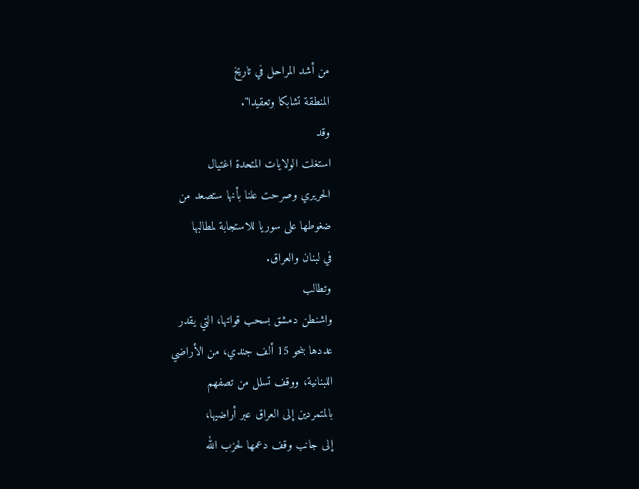من أشد المراحل في تاريخ
المنطقة تشابكا وتعقيدا".
وقد
استغلت الولايات المتحدة اغتيال
الحريري وصرحت علنا بأنها ستصعد من
ضغوطها على سوريا للاستجابة لمطالبها
في لبنان والعراق.
وتطالب
واشنطن دمشق بسحب قواتها، التي يقدر
عددها بنحو 15 ألف جندي، من الأراضي
اللبنانية، ووقف تسلل من تصفهم
بالمتمردين إلى العراق عبر أراضيها،
إلى جانب وقف دعمها لحزب الله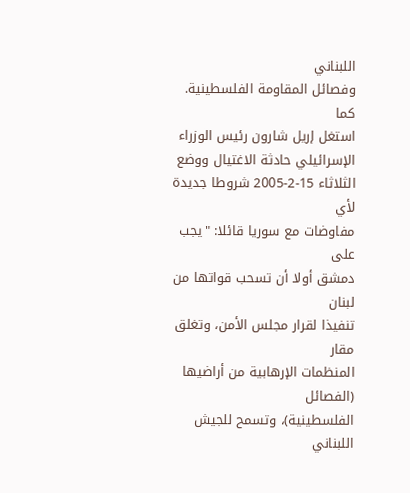اللبناني
وفصائل المقاومة الفلسطينية.
كما
استغل إريل شارون رئيس الوزراء
الإسرائيلي حادثة الاغتيال ووضع
الثلاثاء 15-2-2005 شروطا جديدة لأي
مفاوضات مع سوريا قائلا: "يجب على
دمشق أولا أن تسحب قواتها من لبنان
تنفيذا لقرار مجلس الأمن، وتغلق مقار
المنظمات الإرهابية من أراضيها (الفصائل
الفلسطينية)، وتسمح للجيش اللبناني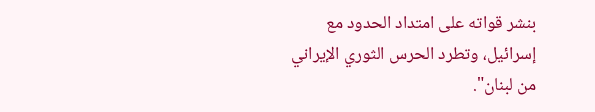بنشر قواته على امتداد الحدود مع
إسرائيل، وتطرد الحرس الثوري الإيراني
من لبنان".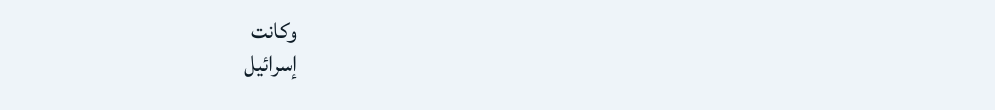وكانت
إسرائيل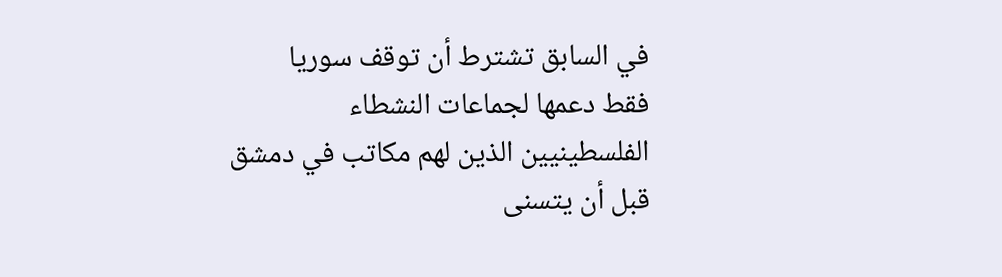في السابق تشترط أن توقف سوريا
فقط دعمها لجماعات النشطاء
الفلسطينيين الذين لهم مكاتب في دمشق
قبل أن يتسنى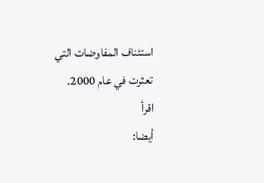استئناف المفاوضات التي
تعثرت في عام 2000.
اقرأ
أيضا: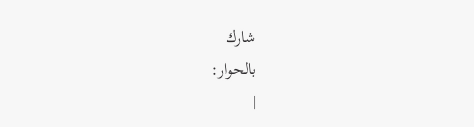شارك
بالحوار:
|